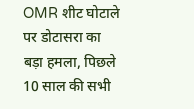OMR शीट घोटाले पर डोटासरा का बड़ा हमला, पिछले 10 साल की सभी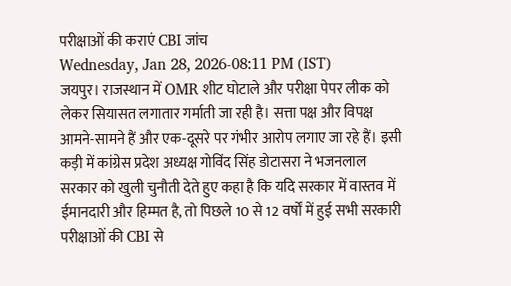परीक्षाओं की कराएं CBI जांच
Wednesday, Jan 28, 2026-08:11 PM (IST)
जयपुर। राजस्थान में OMR शीट घोटाले और परीक्षा पेपर लीक को लेकर सियासत लगातार गर्माती जा रही है। सत्ता पक्ष और विपक्ष आमने-सामने हैं और एक-दूसरे पर गंभीर आरोप लगाए जा रहे हैं। इसी कड़ी में कांग्रेस प्रदेश अध्यक्ष गोविंद सिंह डोटासरा ने भजनलाल सरकार को खुली चुनौती देते हुए कहा है कि यदि सरकार में वास्तव में ईमानदारी और हिम्मत है, तो पिछले 10 से 12 वर्षों में हुई सभी सरकारी परीक्षाओं की CBI से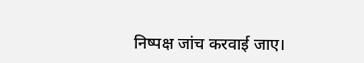निष्पक्ष जांच करवाई जाए।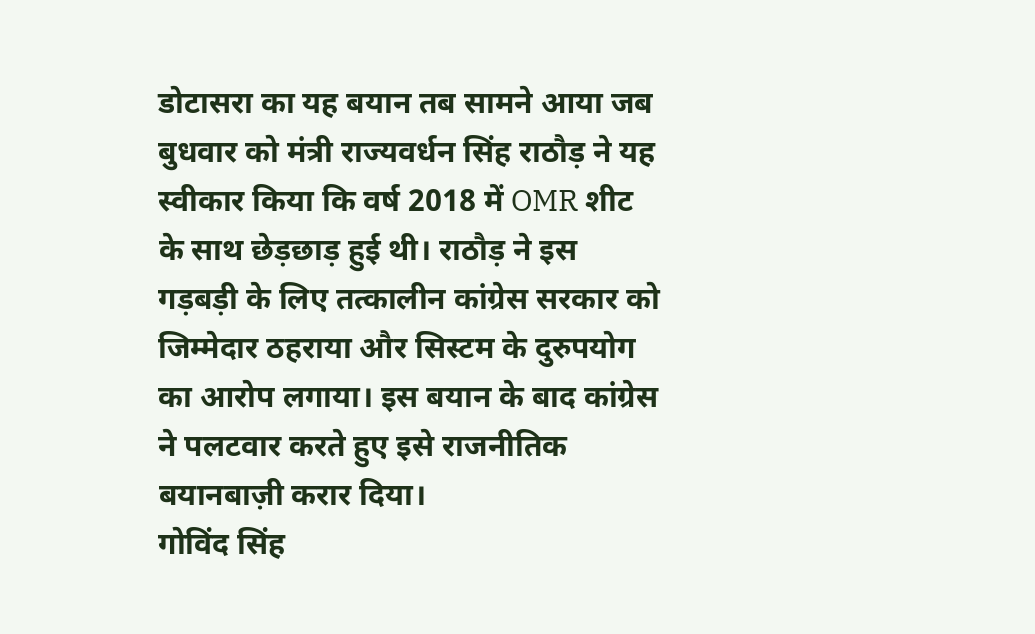डोटासरा का यह बयान तब सामने आया जब बुधवार को मंत्री राज्यवर्धन सिंह राठौड़ ने यह स्वीकार किया कि वर्ष 2018 में OMR शीट के साथ छेड़छाड़ हुई थी। राठौड़ ने इस गड़बड़ी के लिए तत्कालीन कांग्रेस सरकार को जिम्मेदार ठहराया और सिस्टम के दुरुपयोग का आरोप लगाया। इस बयान के बाद कांग्रेस ने पलटवार करते हुए इसे राजनीतिक बयानबाज़ी करार दिया।
गोविंद सिंह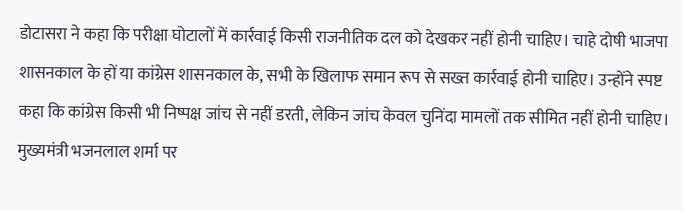डोटासरा ने कहा कि परीक्षा घोटालों में कार्रवाई किसी राजनीतिक दल को देखकर नहीं होनी चाहिए। चाहे दोषी भाजपा शासनकाल के हों या कांग्रेस शासनकाल के, सभी के खिलाफ समान रूप से सख्त कार्रवाई होनी चाहिए। उन्होंने स्पष्ट कहा कि कांग्रेस किसी भी निष्पक्ष जांच से नहीं डरती, लेकिन जांच केवल चुनिंदा मामलों तक सीमित नहीं होनी चाहिए।
मुख्यमंत्री भजनलाल शर्मा पर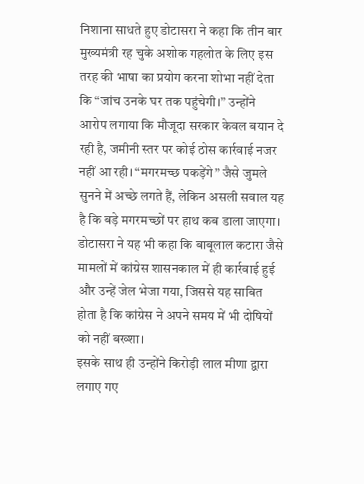निशाना साधते हुए डोटासरा ने कहा कि तीन बार मुख्यमंत्री रह चुके अशोक गहलोत के लिए इस तरह की भाषा का प्रयोग करना शोभा नहीं देता कि “जांच उनके घर तक पहुंचेगी।” उन्होंने आरोप लगाया कि मौजूदा सरकार केवल बयान दे रही है, जमीनी स्तर पर कोई ठोस कार्रवाई नजर नहीं आ रही। “मगरमच्छ पकड़ेंगे” जैसे जुमले सुनने में अच्छे लगते हैं, लेकिन असली सवाल यह है कि बड़े मगरमच्छों पर हाथ कब डाला जाएगा।
डोटासरा ने यह भी कहा कि बाबूलाल कटारा जैसे मामलों में कांग्रेस शासनकाल में ही कार्रवाई हुई और उन्हें जेल भेजा गया, जिससे यह साबित होता है कि कांग्रेस ने अपने समय में भी दोषियों को नहीं बख्शा।
इसके साथ ही उन्होंने किरोड़ी लाल मीणा द्वारा लगाए गए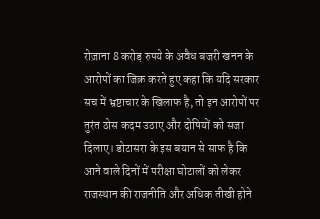रोज़ाना 8 करोड़ रुपये के अवैध बजरी खनन के आरोपों का जिक्र करते हुए कहा कि यदि सरकार सच में भ्रष्टाचार के खिलाफ है, तो इन आरोपों पर तुरंत ठोस कदम उठाए और दोषियों को सजा दिलाए। डोटासरा के इस बयान से साफ है कि आने वाले दिनों में परीक्षा घोटालों को लेकर राजस्थान की राजनीति और अधिक तीखी होने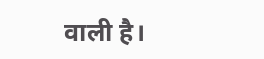वाली है।